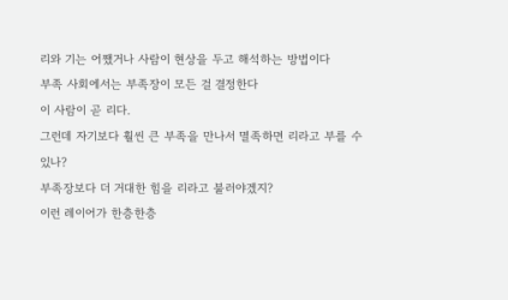리와 기는 어쨌거나 사람이 현상을 두고 해석하는 방법이다
부족 사회에서는 부족장이 모든 걸 결정한다
이 사람이 곧 리다.
그런데 자기보다 훨씬 큰 부족을 만나서 멸족하면 리라고 부를 수 있나?
부족장보다 더 거대한 힘을 리라고 불러야겠지?
이런 레이어가 한층한층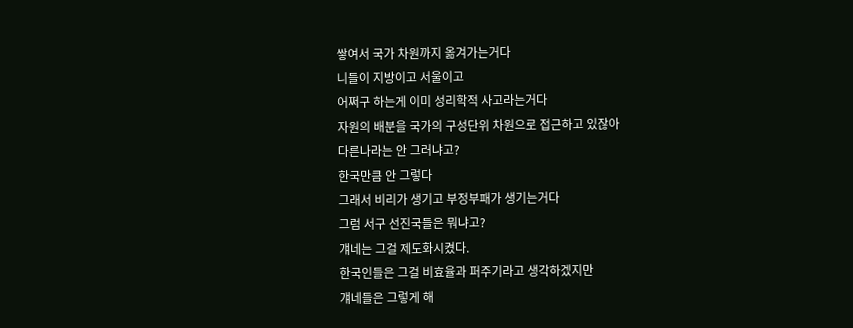쌓여서 국가 차원까지 옮겨가는거다
니들이 지방이고 서울이고
어쩌구 하는게 이미 성리학적 사고라는거다
자원의 배분을 국가의 구성단위 차원으로 접근하고 있잖아
다른나라는 안 그러냐고?
한국만큼 안 그렇다
그래서 비리가 생기고 부정부패가 생기는거다
그럼 서구 선진국들은 뭐냐고?
걔네는 그걸 제도화시켰다.
한국인들은 그걸 비효율과 퍼주기라고 생각하겠지만
걔네들은 그렇게 해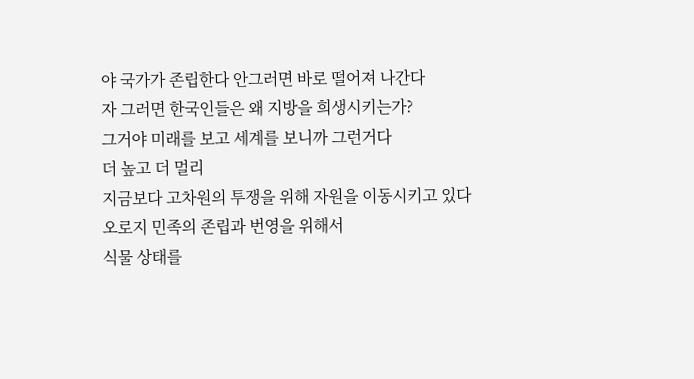야 국가가 존립한다 안그러면 바로 떨어져 나간다
자 그러면 한국인들은 왜 지방을 희생시키는가?
그거야 미래를 보고 세계를 보니까 그런거다
더 높고 더 멀리
지금보다 고차원의 투쟁을 위해 자원을 이동시키고 있다
오로지 민족의 존립과 번영을 위해서
식물 상태를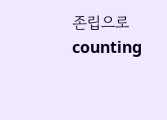존립으로 counting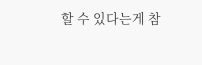할 수 있다는게 참